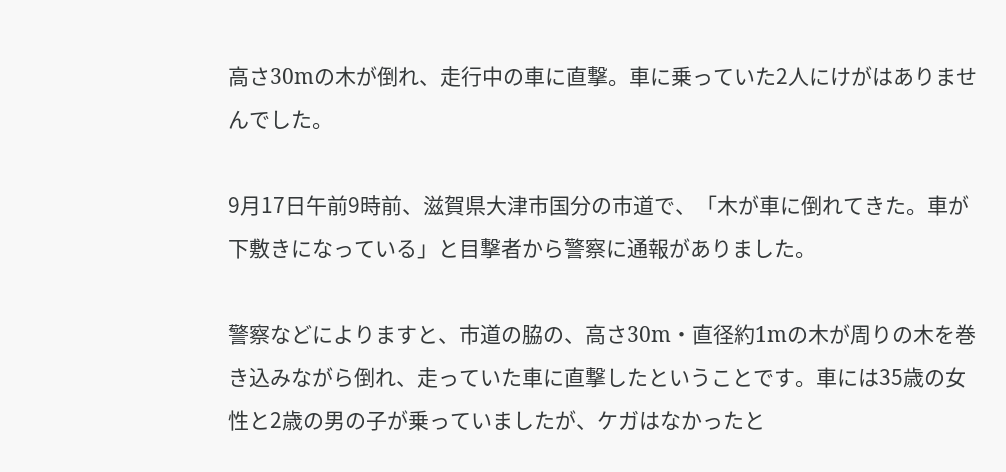高さ30mの木が倒れ、走行中の車に直撃。車に乗っていた2人にけがはありませんでした。

9月17日午前9時前、滋賀県大津市国分の市道で、「木が車に倒れてきた。車が下敷きになっている」と目撃者から警察に通報がありました。

警察などによりますと、市道の脇の、高さ30m・直径約1mの木が周りの木を巻き込みながら倒れ、走っていた車に直撃したということです。車には35歳の女性と2歳の男の子が乗っていましたが、ケガはなかったと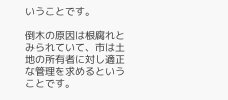いうことです。

倒木の原因は根腐れとみられていて、市は土地の所有者に対し適正な管理を求めるということです。